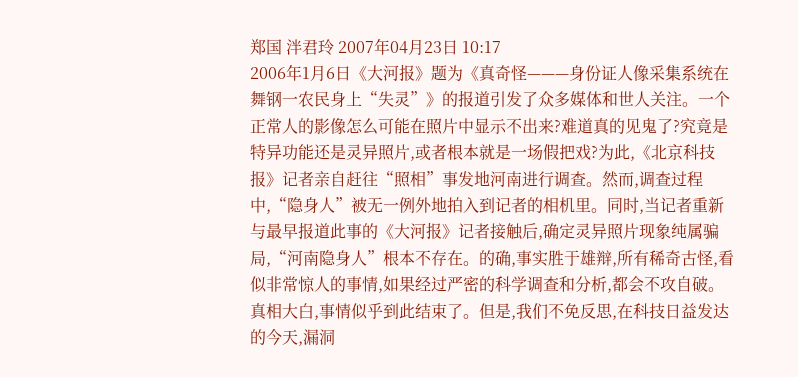郑国 泮君玲 2007年04月23日 10:17
2006年1月6日《大河报》题为《真奇怪———身份证人像采集系统在舞钢一农民身上“失灵”》的报道引发了众多媒体和世人关注。一个正常人的影像怎么可能在照片中显示不出来?难道真的见鬼了?究竟是特异功能还是灵异照片,或者根本就是一场假把戏?为此,《北京科技报》记者亲自赶往“照相”事发地河南进行调查。然而,调查过程中,“隐身人”被无一例外地拍入到记者的相机里。同时,当记者重新与最早报道此事的《大河报》记者接触后,确定灵异照片现象纯属骗局,“河南隐身人”根本不存在。的确,事实胜于雄辩,所有稀奇古怪,看似非常惊人的事情,如果经过严密的科学调查和分析,都会不攻自破。
真相大白,事情似乎到此结束了。但是,我们不免反思,在科技日益发达的今天,漏洞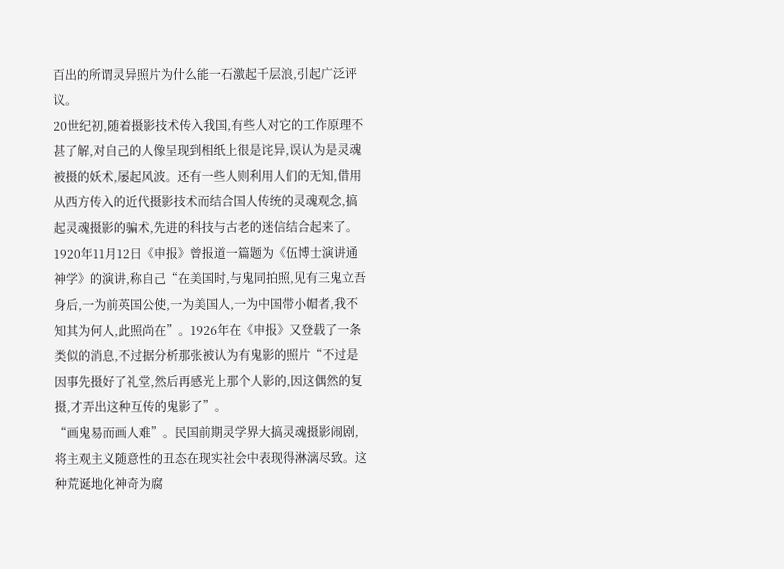百出的所谓灵异照片为什么能一石激起千层浪,引起广泛评议。
20世纪初,随着摄影技术传入我国,有些人对它的工作原理不甚了解,对自己的人像呈现到相纸上很是诧异,误认为是灵魂被摄的妖术,屡起风波。还有一些人则利用人们的无知,借用从西方传入的近代摄影技术而结合国人传统的灵魂观念,搞起灵魂摄影的骗术,先进的科技与古老的迷信结合起来了。
1920年11月12日《申报》曾报道一篇题为《伍博士演讲通神学》的演讲,称自己“在美国时,与鬼同拍照,见有三鬼立吾身后,一为前英国公使,一为美国人,一为中国带小帽者,我不知其为何人,此照尚在”。1926年在《申报》又登载了一条类似的消息,不过据分析那张被认为有鬼影的照片“不过是因事先摄好了礼堂,然后再感光上那个人影的,因这偶然的复摄,才弄出这种互传的鬼影了”。
“画鬼易而画人难”。民国前期灵学界大搞灵魂摄影闹剧,将主观主义随意性的丑态在现实社会中表现得淋漓尽致。这种荒诞地化神奇为腐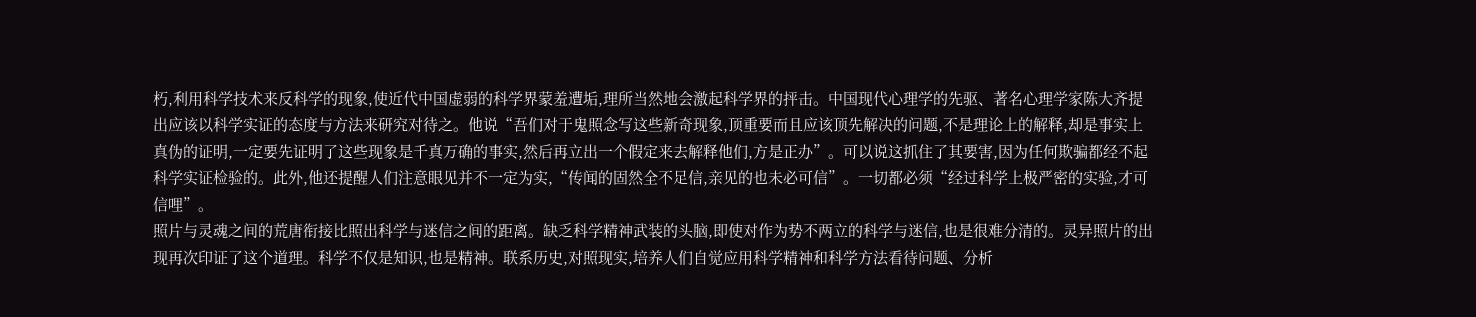朽,利用科学技术来反科学的现象,使近代中国虚弱的科学界蒙羞遭垢,理所当然地会激起科学界的抨击。中国现代心理学的先驱、著名心理学家陈大齐提出应该以科学实证的态度与方法来研究对待之。他说“吾们对于鬼照念写这些新奇现象,顶重要而且应该顶先解决的问题,不是理论上的解释,却是事实上真伪的证明,一定要先证明了这些现象是千真万确的事实,然后再立出一个假定来去解释他们,方是正办”。可以说这抓住了其要害,因为任何欺骗都经不起科学实证检验的。此外,他还提醒人们注意眼见并不一定为实,“传闻的固然全不足信,亲见的也未必可信”。一切都必须“经过科学上极严密的实验,才可信哩”。
照片与灵魂之间的荒唐衔接比照出科学与迷信之间的距离。缺乏科学精神武装的头脑,即使对作为势不两立的科学与迷信,也是很难分清的。灵异照片的出现再次印证了这个道理。科学不仅是知识,也是精神。联系历史,对照现实,培养人们自觉应用科学精神和科学方法看待问题、分析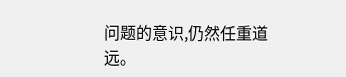问题的意识,仍然任重道远。